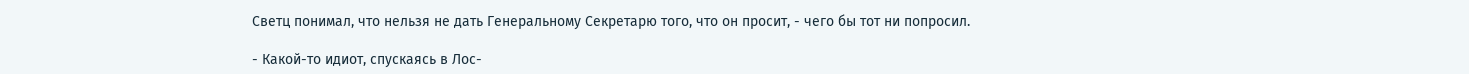Светц понимал, что нельзя не дать Генеральному Секретарю того, что он просит, - чего бы тот ни попросил.

- Какой-то идиот, спускаясь в Лос-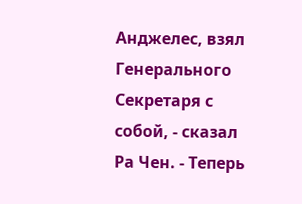Анджелес, взял Генерального Секретаря с собой, - сказал Ра Чен. - Теперь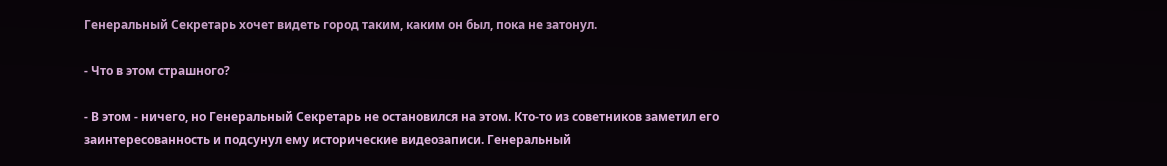Генеральный Секретарь хочет видеть город таким, каким он был, пока не затонул.

- Что в этом страшного?

- В этом - ничего, но Генеральный Секретарь не остановился на этом. Кто-то из советников заметил его заинтересованность и подсунул ему исторические видеозаписи. Генеральный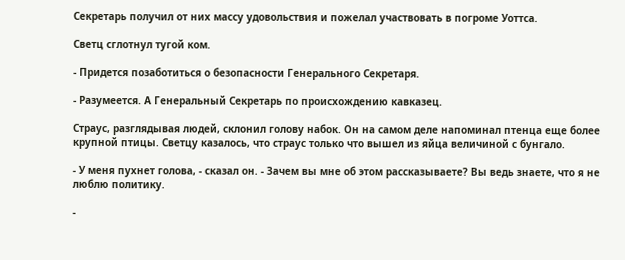Секретарь получил от них массу удовольствия и пожелал участвовать в погроме Уоттса.

Светц сглотнул тугой ком.

- Придется позаботиться о безопасности Генерального Секретаря.

- Разумеется. А Генеральный Секретарь по происхождению кавказец.

Страус, разглядывая людей, склонил голову набок. Он на самом деле напоминал птенца еще более крупной птицы. Светцу казалось, что страус только что вышел из яйца величиной с бунгало.

- У меня пухнет голова, - сказал он. - Зачем вы мне об этом рассказываете? Вы ведь знаете, что я не люблю политику.

-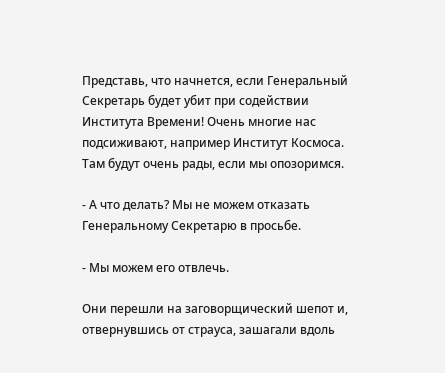Представь, что начнется, если Генеральный Секретарь будет убит при содействии Института Времени! Очень многие нас подсиживают, например Институт Космоса. Там будут очень рады, если мы опозоримся.

- А что делать? Мы не можем отказать Генеральному Секретарю в просьбе.

- Мы можем его отвлечь.

Они перешли на заговорщический шепот и, отвернувшись от страуса, зашагали вдоль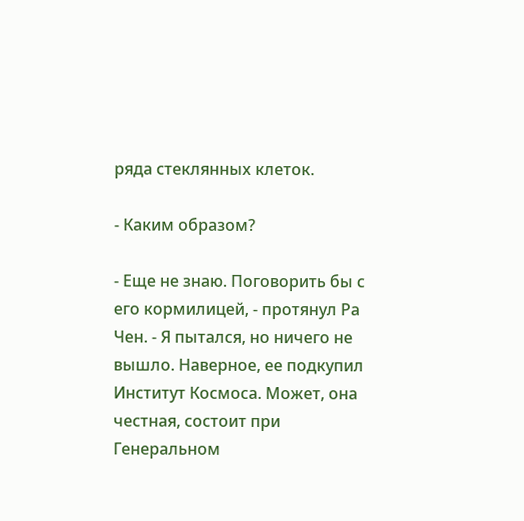ряда стеклянных клеток.

- Каким образом?

- Еще не знаю. Поговорить бы с его кормилицей, - протянул Ра Чен. - Я пытался, но ничего не вышло. Наверное, ее подкупил Институт Космоса. Может, она честная, состоит при Генеральном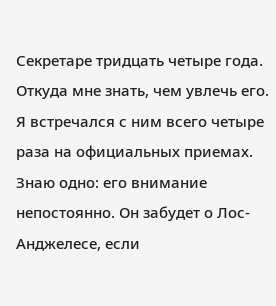Секретаре тридцать четыре года. Откуда мне знать, чем увлечь его. Я встречался с ним всего четыре раза на официальных приемах. Знаю одно: его внимание непостоянно. Он забудет о Лос-Анджелесе, если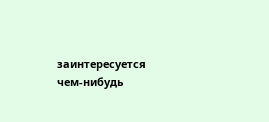заинтересуется чем-нибудь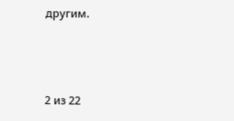другим.



2 из 22